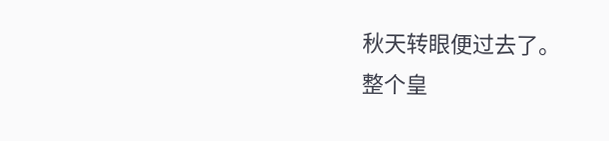秋天转眼便过去了。
整个皇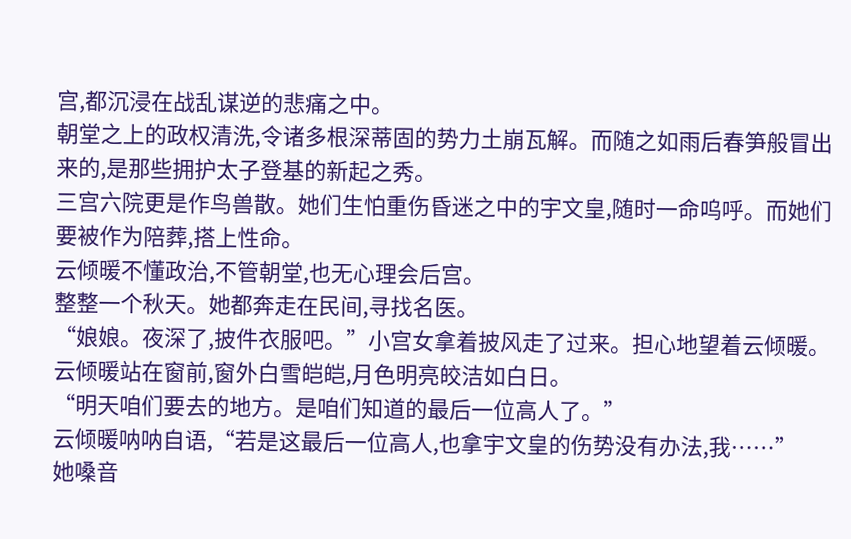宫,都沉浸在战乱谋逆的悲痛之中。
朝堂之上的政权清洗,令诸多根深蒂固的势力土崩瓦解。而随之如雨后春笋般冒出来的,是那些拥护太子登基的新起之秀。
三宫六院更是作鸟兽散。她们生怕重伤昏迷之中的宇文皇,随时一命呜呼。而她们要被作为陪葬,搭上性命。
云倾暖不懂政治,不管朝堂,也无心理会后宫。
整整一个秋天。她都奔走在民间,寻找名医。
“娘娘。夜深了,披件衣服吧。”小宫女拿着披风走了过来。担心地望着云倾暖。
云倾暖站在窗前,窗外白雪皑皑,月色明亮皎洁如白日。
“明天咱们要去的地方。是咱们知道的最后一位高人了。”
云倾暖呐呐自语,“若是这最后一位高人,也拿宇文皇的伤势没有办法,我……”
她嗓音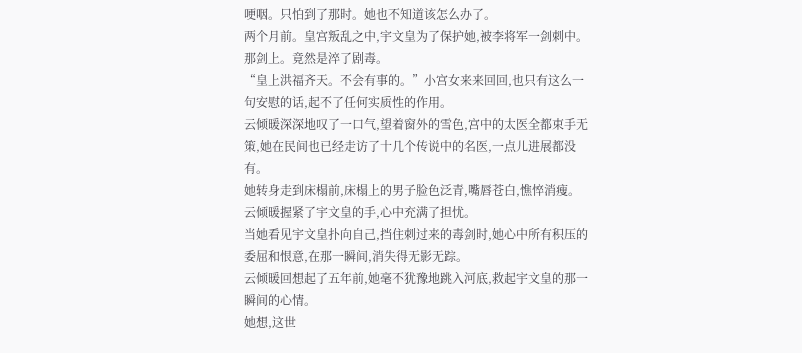哽咽。只怕到了那时。她也不知道该怎么办了。
两个月前。皇宫叛乱之中,宇文皇为了保护她,被李将军一剑刺中。
那剑上。竟然是淬了剧毒。
“皇上洪福齐天。不会有事的。”小宫女来来回回,也只有这么一句安慰的话,起不了任何实质性的作用。
云倾暖深深地叹了一口气,望着窗外的雪色,宫中的太医全都束手无策,她在民间也已经走访了十几个传说中的名医,一点儿进展都没有。
她转身走到床榻前,床榻上的男子脸色泛青,嘴唇苍白,憔悴消瘦。
云倾暖握紧了宇文皇的手,心中充满了担忧。
当她看见宇文皇扑向自己,挡住刺过来的毒剑时,她心中所有积压的委屈和恨意,在那一瞬间,消失得无影无踪。
云倾暖回想起了五年前,她毫不犹豫地跳入河底,救起宇文皇的那一瞬间的心情。
她想,这世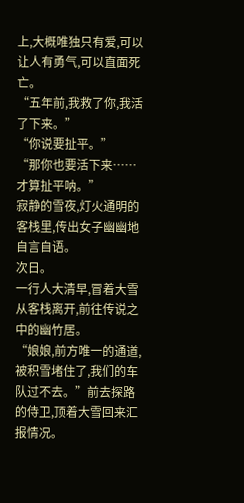上,大概唯独只有爱,可以让人有勇气,可以直面死亡。
“五年前,我救了你,我活了下来。”
“你说要扯平。”
“那你也要活下来……才算扯平呐。”
寂静的雪夜,灯火通明的客栈里,传出女子幽幽地自言自语。
次日。
一行人大清早,冒着大雪从客栈离开,前往传说之中的幽竹居。
“娘娘,前方唯一的通道,被积雪堵住了,我们的车队过不去。”前去探路的侍卫,顶着大雪回来汇报情况。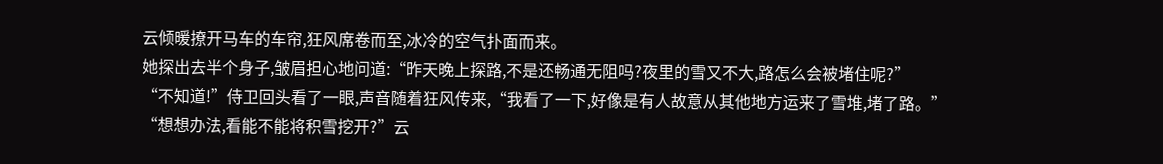云倾暖撩开马车的车帘,狂风席卷而至,冰冷的空气扑面而来。
她探出去半个身子,皱眉担心地问道:“昨天晚上探路,不是还畅通无阻吗?夜里的雪又不大,路怎么会被堵住呢?”
“不知道!”侍卫回头看了一眼,声音随着狂风传来,“我看了一下,好像是有人故意从其他地方运来了雪堆,堵了路。”
“想想办法,看能不能将积雪挖开?”云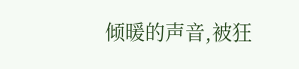倾暖的声音,被狂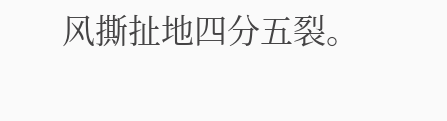风撕扯地四分五裂。